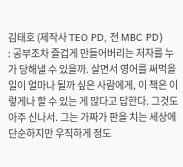김태호 (제작사 TEO PD, 전 MBC PD)
: 공부조차 즐겁게 만들어버리는 저자를 누가 당해낼 수 있을까. 살면서 영어를 써먹을 일이 얼마나 될까 싶은 사람에게, 이 책은 이렇게나 할 수 있는 게 많다고 답한다. 그것도 아주 신나서. 그는 가짜가 판을 치는 세상에 단순하지만 우직하게 정도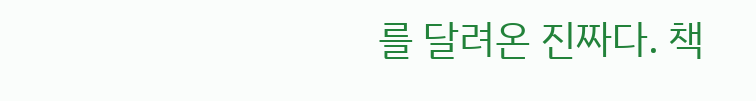를 달려온 진짜다. 책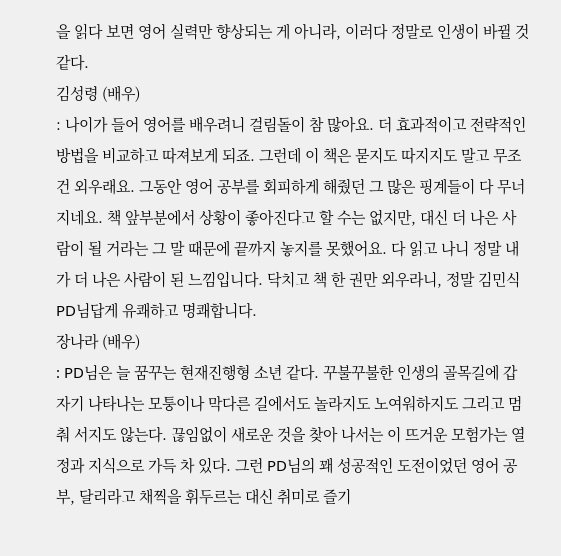을 읽다 보면 영어 실력만 향상되는 게 아니라, 이러다 정말로 인생이 바뀔 것 같다.
김성령 (배우)
: 나이가 들어 영어를 배우려니 걸림돌이 참 많아요. 더 효과적이고 전략적인 방법을 비교하고 따져보게 되죠. 그런데 이 책은 묻지도 따지지도 말고 무조건 외우래요. 그동안 영어 공부를 회피하게 해줬던 그 많은 핑계들이 다 무너지네요. 책 앞부분에서 상황이 좋아진다고 할 수는 없지만, 대신 더 나은 사람이 될 거라는 그 말 때문에 끝까지 놓지를 못했어요. 다 읽고 나니 정말 내가 더 나은 사람이 된 느낌입니다. 닥치고 책 한 권만 외우라니, 정말 김민식 PD님답게 유쾌하고 명쾌합니다.
장나라 (배우)
: PD님은 늘 꿈꾸는 현재진행형 소년 같다. 꾸불꾸불한 인생의 골목길에 갑자기 나타나는 모퉁이나 막다른 길에서도 놀라지도 노여워하지도 그리고 멈춰 서지도 않는다. 끊임없이 새로운 것을 찾아 나서는 이 뜨거운 모험가는 열정과 지식으로 가득 차 있다. 그런 PD님의 꽤 성공적인 도전이었던 영어 공부, 달리라고 채찍을 휘두르는 대신 취미로 즐기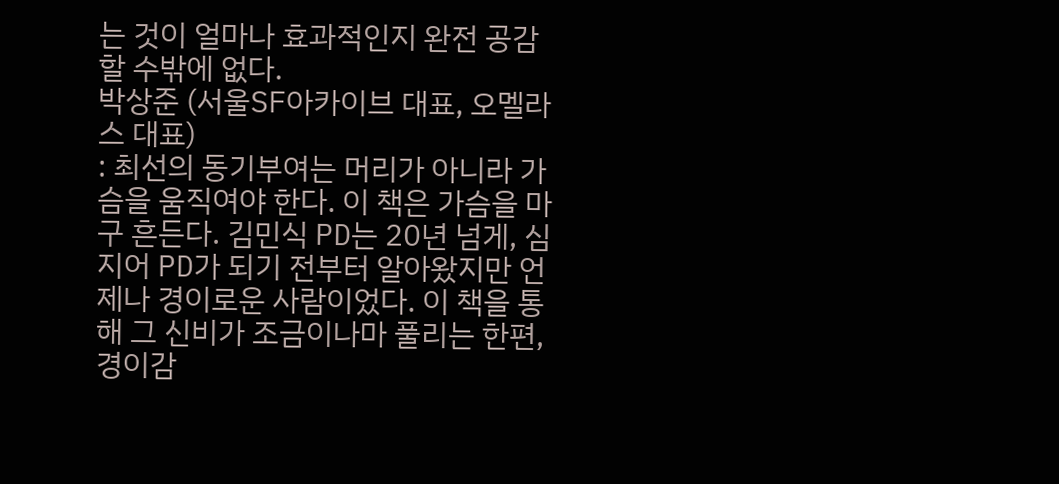는 것이 얼마나 효과적인지 완전 공감할 수밖에 없다.
박상준 (서울SF아카이브 대표, 오멜라스 대표)
: 최선의 동기부여는 머리가 아니라 가슴을 움직여야 한다. 이 책은 가슴을 마구 흔든다. 김민식 PD는 20년 넘게, 심지어 PD가 되기 전부터 알아왔지만 언제나 경이로운 사람이었다. 이 책을 통해 그 신비가 조금이나마 풀리는 한편, 경이감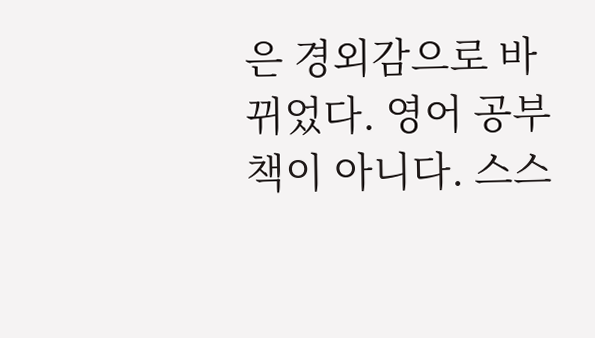은 경외감으로 바뀌었다. 영어 공부 책이 아니다. 스스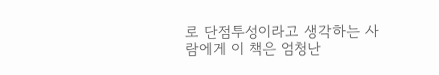로 단점투성이라고 생각하는 사람에게 이 책은 엄청난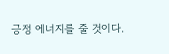긍정 에너지를 줄 것이다.